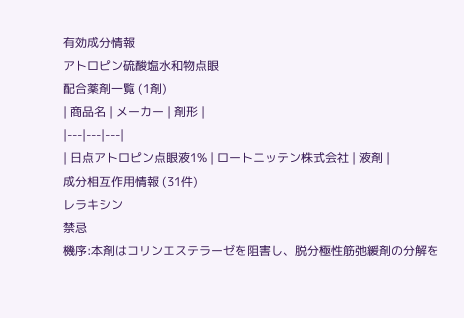有効成分情報
アトロピン硫酸塩水和物点眼
配合薬剤一覧 (1剤)
| 商品名 | メーカー | 剤形 |
|---|---|---|
| 日点アトロピン点眼液1% | ロートニッテン株式会社 | 液剤 |
成分相互作用情報 (31件)
レラキシン
禁忌
機序:本剤はコリンエステラーゼを阻害し、脱分極性筋弛緩剤の分解を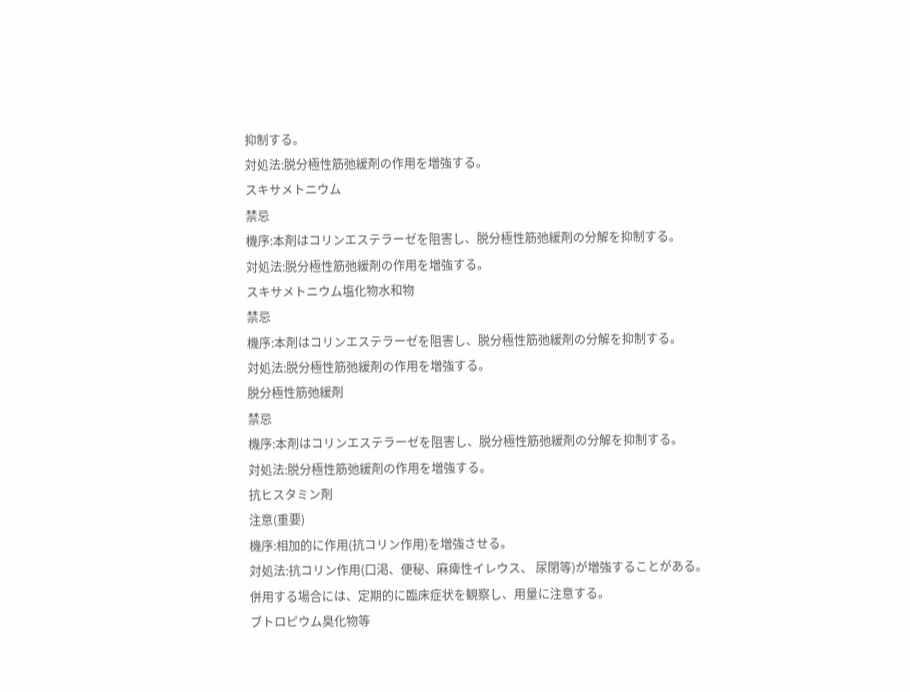抑制する。
対処法:脱分極性筋弛緩剤の作用を増強する。
スキサメトニウム
禁忌
機序:本剤はコリンエステラーゼを阻害し、脱分極性筋弛緩剤の分解を抑制する。
対処法:脱分極性筋弛緩剤の作用を増強する。
スキサメトニウム塩化物水和物
禁忌
機序:本剤はコリンエステラーゼを阻害し、脱分極性筋弛緩剤の分解を抑制する。
対処法:脱分極性筋弛緩剤の作用を増強する。
脱分極性筋弛緩剤
禁忌
機序:本剤はコリンエステラーゼを阻害し、脱分極性筋弛緩剤の分解を抑制する。
対処法:脱分極性筋弛緩剤の作用を増強する。
抗ヒスタミン剤
注意(重要)
機序:相加的に作用(抗コリン作用)を増強させる。
対処法:抗コリン作用(口渇、便秘、麻痺性イレウス、 尿閉等)が増強することがある。
併用する場合には、定期的に臨床症状を観察し、用量に注意する。
ブトロピウム臭化物等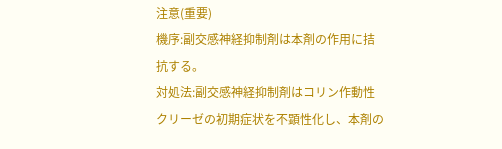注意(重要)
機序:副交感神経抑制剤は本剤の作用に拮抗する。
対処法:副交感神経抑制剤はコリン作動性クリーゼの初期症状を不顕性化し、本剤の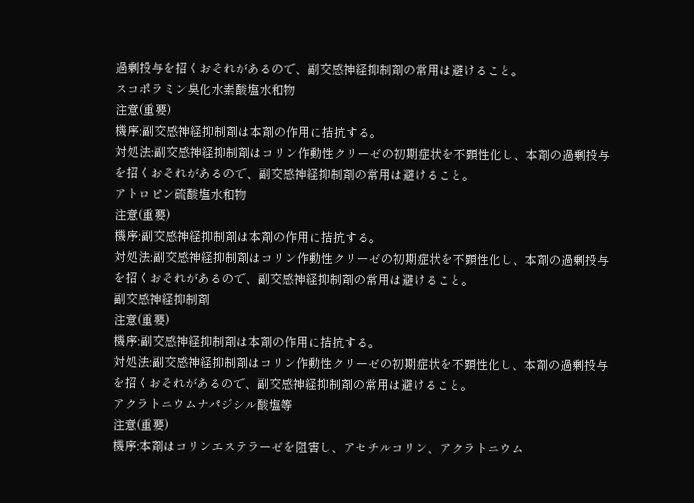過剰投与を招くおそれがあるので、副交感神経抑制剤の常用は避けること。
スコポラミン臭化水素酸塩水和物
注意(重要)
機序:副交感神経抑制剤は本剤の作用に拮抗する。
対処法:副交感神経抑制剤はコリン作動性クリーゼの初期症状を不顕性化し、本剤の過剰投与を招くおそれがあるので、副交感神経抑制剤の常用は避けること。
アトロピン硫酸塩水和物
注意(重要)
機序:副交感神経抑制剤は本剤の作用に拮抗する。
対処法:副交感神経抑制剤はコリン作動性クリーゼの初期症状を不顕性化し、本剤の過剰投与を招くおそれがあるので、副交感神経抑制剤の常用は避けること。
副交感神経抑制剤
注意(重要)
機序:副交感神経抑制剤は本剤の作用に拮抗する。
対処法:副交感神経抑制剤はコリン作動性クリーゼの初期症状を不顕性化し、本剤の過剰投与を招くおそれがあるので、副交感神経抑制剤の常用は避けること。
アクラトニウムナパジシル酸塩等
注意(重要)
機序:本剤はコリンエステラーゼを阻害し、アセチルコリン、アクラトニウム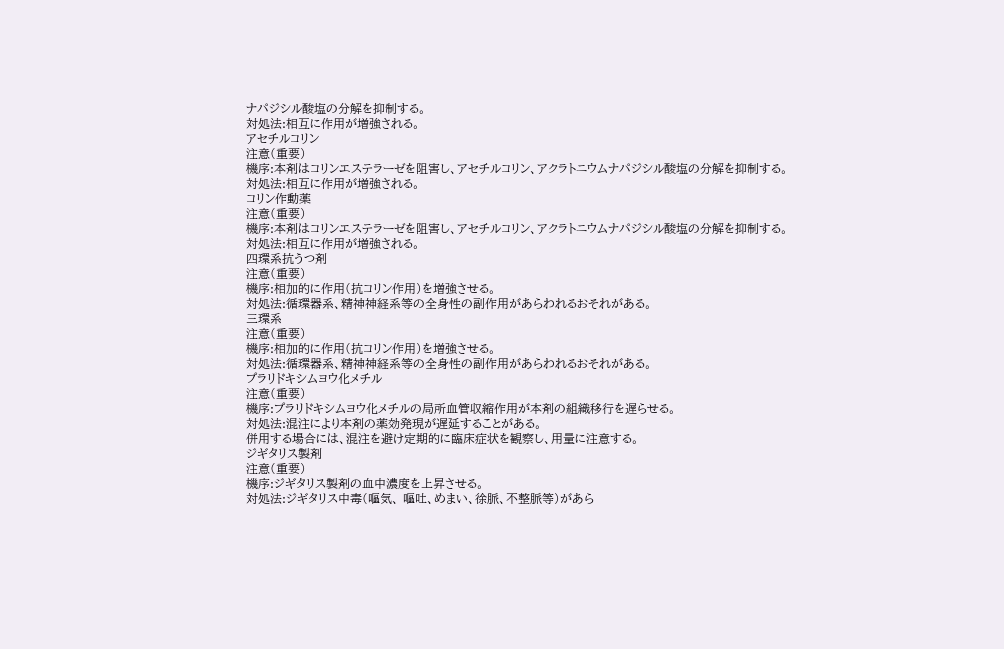ナパジシル酸塩の分解を抑制する。
対処法:相互に作用が増強される。
アセチルコリン
注意(重要)
機序:本剤はコリンエステラーゼを阻害し、アセチルコリン、アクラトニウムナパジシル酸塩の分解を抑制する。
対処法:相互に作用が増強される。
コリン作動薬
注意(重要)
機序:本剤はコリンエステラーゼを阻害し、アセチルコリン、アクラトニウムナパジシル酸塩の分解を抑制する。
対処法:相互に作用が増強される。
四環系抗うつ剤
注意(重要)
機序:相加的に作用(抗コリン作用)を増強させる。
対処法:循環器系、精神神経系等の全身性の副作用があらわれるおそれがある。
三環系
注意(重要)
機序:相加的に作用(抗コリン作用)を増強させる。
対処法:循環器系、精神神経系等の全身性の副作用があらわれるおそれがある。
プラリドキシムヨウ化メチル
注意(重要)
機序:プラリドキシムヨウ化メチルの局所血管収縮作用が本剤の組織移行を遅らせる。
対処法:混注により本剤の薬効発現が遅延することがある。
併用する場合には、混注を避け定期的に臨床症状を観察し、用量に注意する。
ジギタリス製剤
注意(重要)
機序:ジギタリス製剤の血中濃度を上昇させる。
対処法:ジギタリス中毒(嘔気、 嘔吐、めまい、徐脈、不整脈等)があら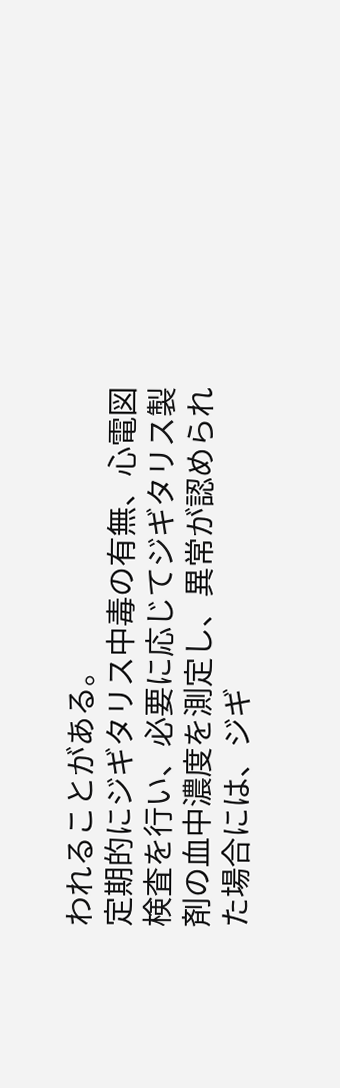われることがある。
定期的にジギタリス中毒の有無、心電図検査を行い、必要に応じてジギタリス製剤の血中濃度を測定し、異常が認められた場合には、ジギ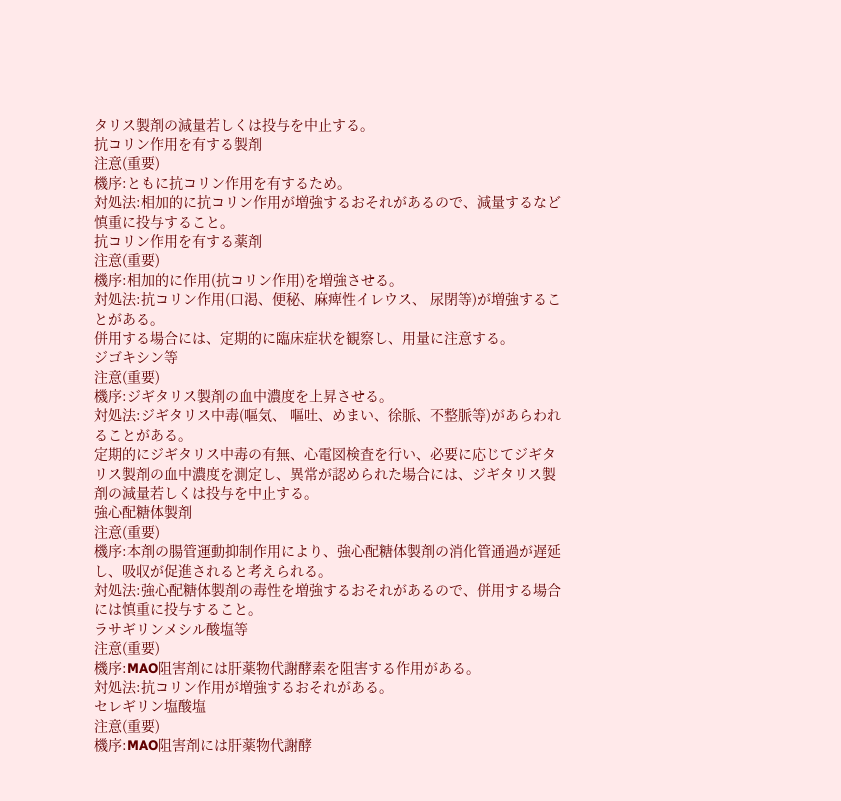タリス製剤の減量若しくは投与を中止する。
抗コリン作用を有する製剤
注意(重要)
機序:ともに抗コリン作用を有するため。
対処法:相加的に抗コリン作用が増強するおそれがあるので、減量するなど慎重に投与すること。
抗コリン作用を有する薬剤
注意(重要)
機序:相加的に作用(抗コリン作用)を増強させる。
対処法:抗コリン作用(口渇、便秘、麻痺性イレウス、 尿閉等)が増強することがある。
併用する場合には、定期的に臨床症状を観察し、用量に注意する。
ジゴキシン等
注意(重要)
機序:ジギタリス製剤の血中濃度を上昇させる。
対処法:ジギタリス中毒(嘔気、 嘔吐、めまい、徐脈、不整脈等)があらわれることがある。
定期的にジギタリス中毒の有無、心電図検査を行い、必要に応じてジギタリス製剤の血中濃度を測定し、異常が認められた場合には、ジギタリス製剤の減量若しくは投与を中止する。
強心配糖体製剤
注意(重要)
機序:本剤の腸管運動抑制作用により、強心配糖体製剤の消化管通過が遅延し、吸収が促進されると考えられる。
対処法:強心配糖体製剤の毒性を増強するおそれがあるので、併用する場合には慎重に投与すること。
ラサギリンメシル酸塩等
注意(重要)
機序:MAO阻害剤には肝薬物代謝酵素を阻害する作用がある。
対処法:抗コリン作用が増強するおそれがある。
セレギリン塩酸塩
注意(重要)
機序:MAO阻害剤には肝薬物代謝酵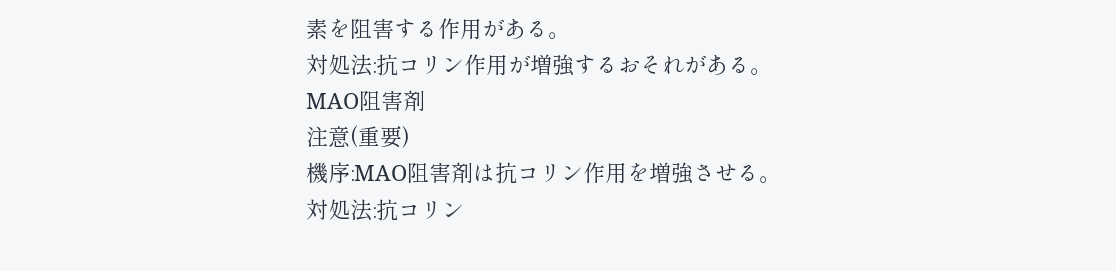素を阻害する作用がある。
対処法:抗コリン作用が増強するおそれがある。
MAO阻害剤
注意(重要)
機序:MAO阻害剤は抗コリン作用を増強させる。
対処法:抗コリン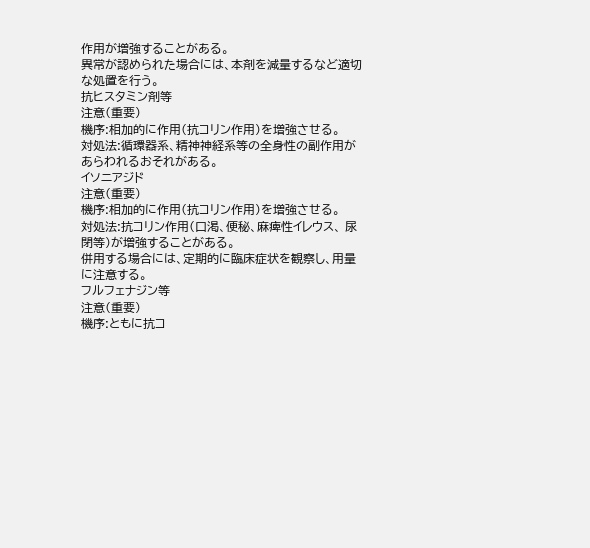作用が増強することがある。
異常が認められた場合には、本剤を減量するなど適切な処置を行う。
抗ヒスタミン剤等
注意(重要)
機序:相加的に作用(抗コリン作用)を増強させる。
対処法:循環器系、精神神経系等の全身性の副作用があらわれるおそれがある。
イソニアジド
注意(重要)
機序:相加的に作用(抗コリン作用)を増強させる。
対処法:抗コリン作用(口渇、便秘、麻痺性イレウス、 尿閉等)が増強することがある。
併用する場合には、定期的に臨床症状を観察し、用量に注意する。
フルフェナジン等
注意(重要)
機序:ともに抗コ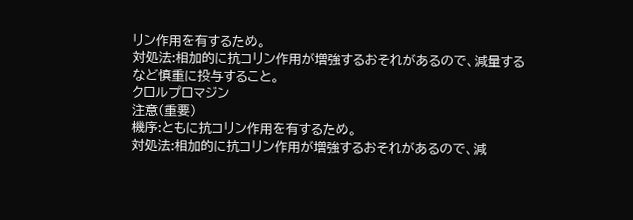リン作用を有するため。
対処法:相加的に抗コリン作用が増強するおそれがあるので、減量するなど慎重に投与すること。
クロルプロマジン
注意(重要)
機序:ともに抗コリン作用を有するため。
対処法:相加的に抗コリン作用が増強するおそれがあるので、減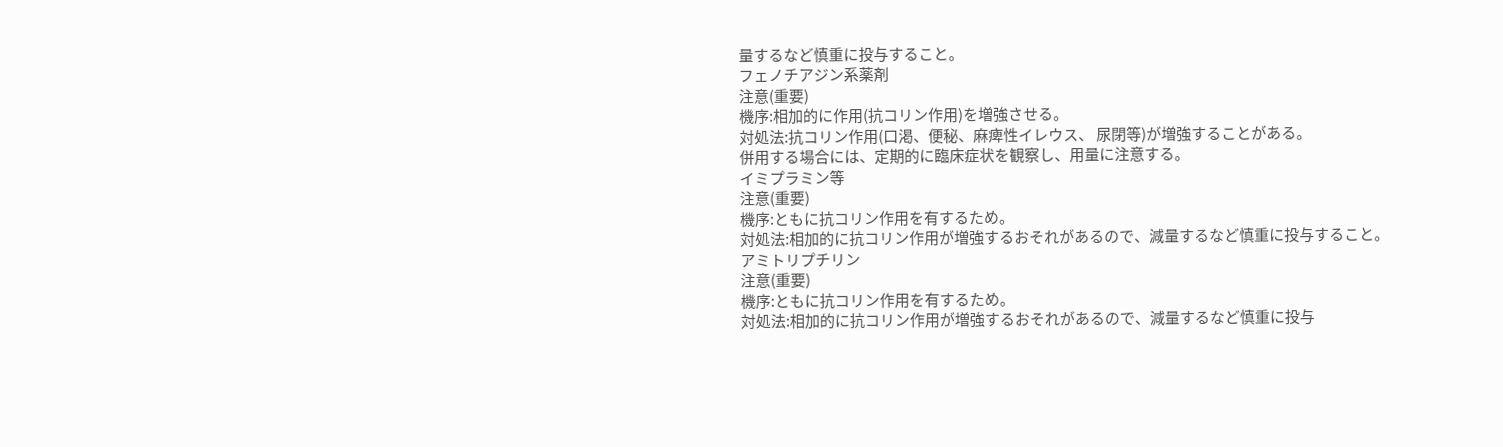量するなど慎重に投与すること。
フェノチアジン系薬剤
注意(重要)
機序:相加的に作用(抗コリン作用)を増強させる。
対処法:抗コリン作用(口渇、便秘、麻痺性イレウス、 尿閉等)が増強することがある。
併用する場合には、定期的に臨床症状を観察し、用量に注意する。
イミプラミン等
注意(重要)
機序:ともに抗コリン作用を有するため。
対処法:相加的に抗コリン作用が増強するおそれがあるので、減量するなど慎重に投与すること。
アミトリプチリン
注意(重要)
機序:ともに抗コリン作用を有するため。
対処法:相加的に抗コリン作用が増強するおそれがあるので、減量するなど慎重に投与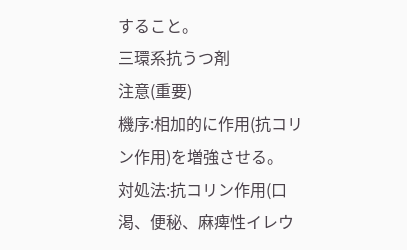すること。
三環系抗うつ剤
注意(重要)
機序:相加的に作用(抗コリン作用)を増強させる。
対処法:抗コリン作用(口渇、便秘、麻痺性イレウ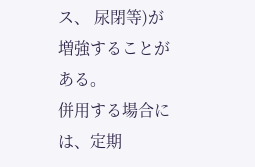ス、 尿閉等)が増強することがある。
併用する場合には、定期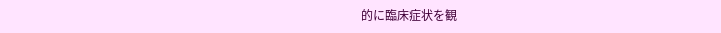的に臨床症状を観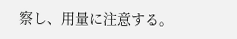察し、用量に注意する。